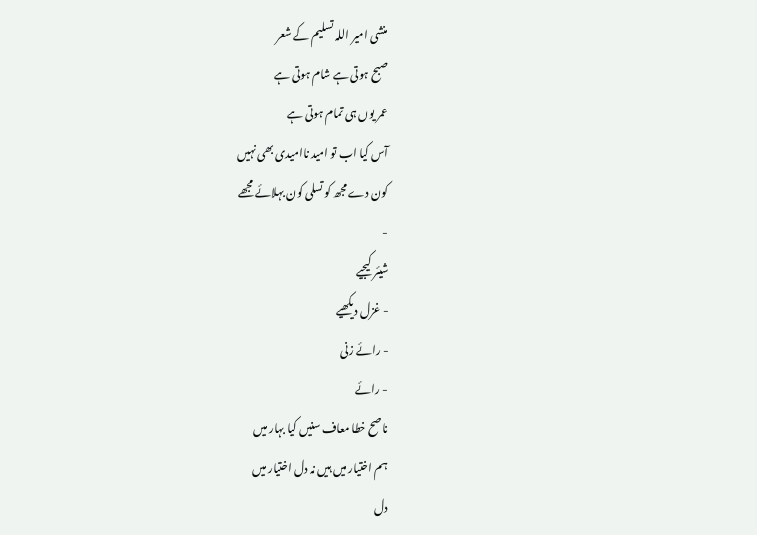منشی امیر اللہ تسلیم کے شعر
صبح ہوتی ہے شام ہوتی ہے
عمر یوں ہی تمام ہوتی ہے
آس کیا اب تو امید ناامیدی بھی نہیں
کون دے مجھ کو تسلی کون بہلائے مجھے
-
شیئر کیجیے
- غزل دیکھیے
- رائے زنی
- رائے
ناصح خطا معاف سنیں کیا بہار میں
ہم اختیار میں ہیں نہ دل اختیار میں
دل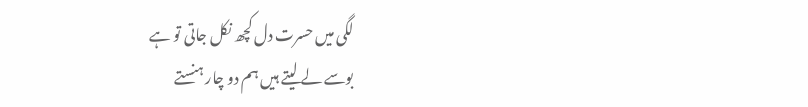لگی میں حسرت دل کچھ نکل جاتی تو ہے
بوسے لے لیتے ہیں ہم دو چار ہنستے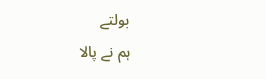بولتے
ہم نے پالا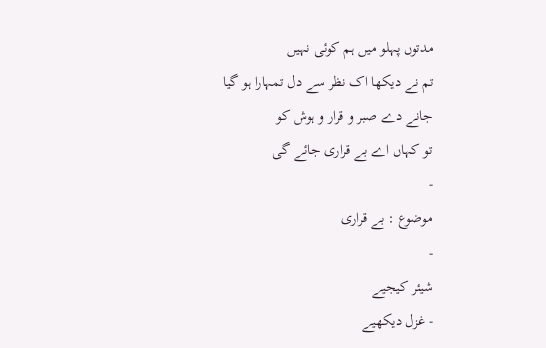مدتوں پہلو میں ہم کوئی نہیں
تم نے دیکھا اک نظر سے دل تمہارا ہو گیا
جانے دے صبر و قرار و ہوش کو
تو کہاں اے بے قراری جائے گی
-
موضوع : بے قراری
-
شیئر کیجیے
- غزل دیکھیے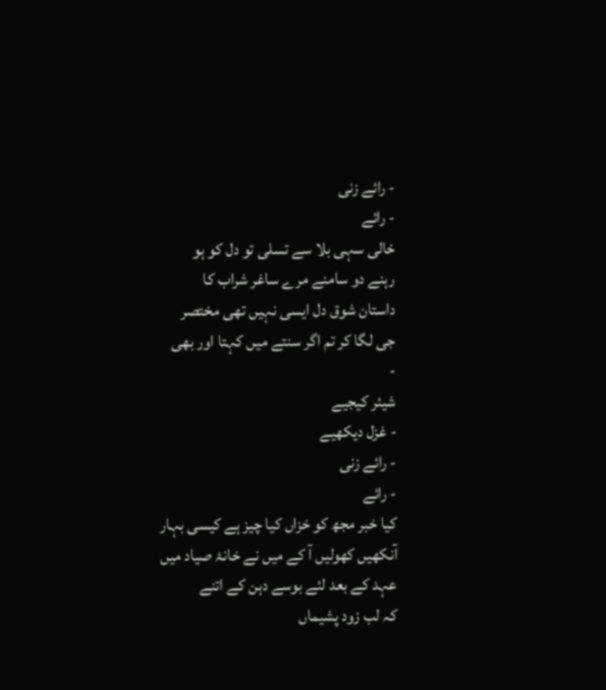- رائے زنی
- رائے
خالی سہی بلا سے تسلی تو دل کو ہو
رہنے دو سامنے مرے ساغر شراب کا
داستان شوق دل ایسی نہیں تھی مختصر
جی لگا کر تم اگر سنتے میں کہتا اور بھی
-
شیئر کیجیے
- غزل دیکھیے
- رائے زنی
- رائے
کیا خبر مجھ کو خزاں کیا چیز ہے کیسی بہار
آنکھیں کھولیں آ کے میں نے خانۂ صیاد میں
عہد کے بعد لئے بوسے دہن کے اتنے
کہ لب زود پشیماں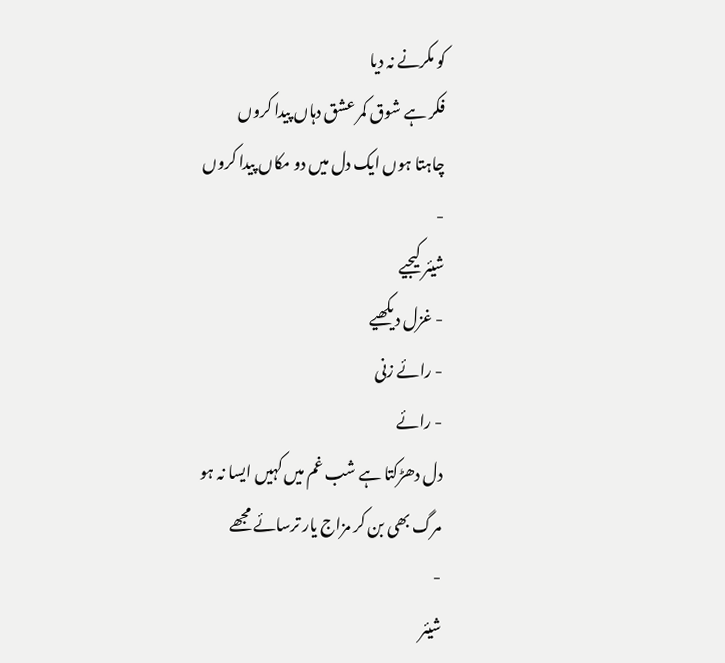کو مکرنے نہ دیا
فکر ہے شوق کمر عشق دہاں پیدا کروں
چاہتا ہوں ایک دل میں دو مکاں پیدا کروں
-
شیئر کیجیے
- غزل دیکھیے
- رائے زنی
- رائے
دل دھڑکتا ہے شب غم میں کہیں ایسا نہ ہو
مرگ بھی بن کر مزاج یار ترسائے مجھے
-
شیئر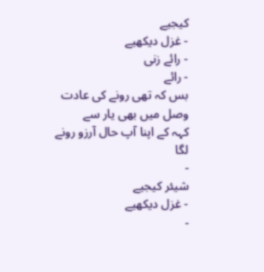کیجیے
- غزل دیکھیے
- رائے زنی
- رائے
بس کہ تھی رونے کی عادت وصل میں بھی یار سے
کہہ کے اپنا آپ حال آرزو رونے لگا
-
شیئر کیجیے
- غزل دیکھیے
-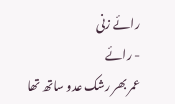رائے زنی
- رائے
عمر بھر رشک عدو ساتھ تھا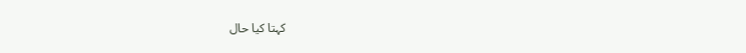کہتا کیا حال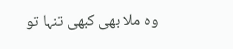وہ ملا بھی کبھی تنہا تو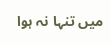میں تنہا نہ ہوا